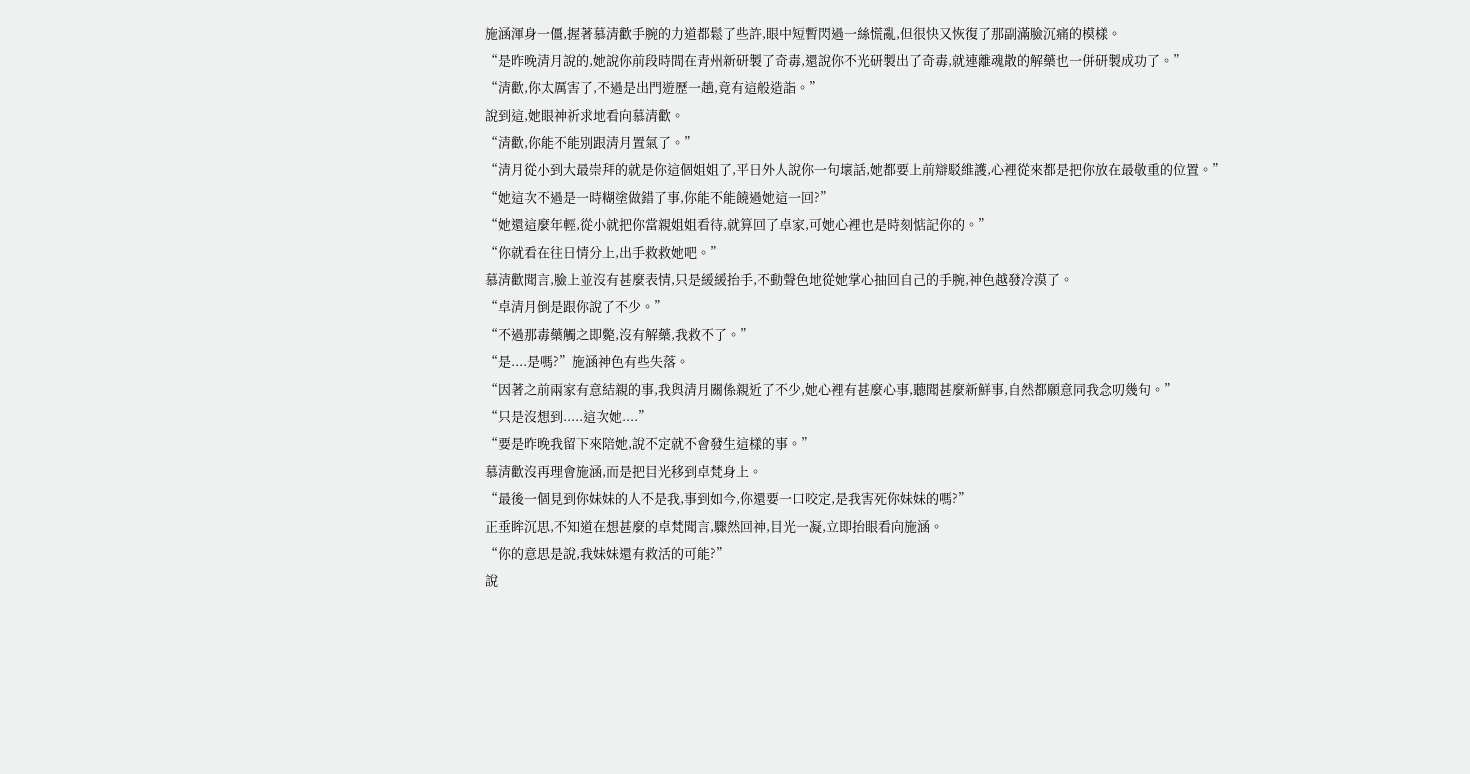施涵渾身一僵,握著慕清歡手腕的力道都鬆了些許,眼中短暫閃過一絲慌亂,但很快又恢復了那副滿臉沉痛的模樣。
“是昨晚清月說的,她說你前段時間在青州新研製了奇毒,還說你不光研製出了奇毒,就連離魂散的解藥也一併研製成功了。”
“清歡,你太厲害了,不過是出門遊歷一趟,竟有這般造詣。”
說到這,她眼神祈求地看向慕清歡。
“清歡,你能不能別跟清月置氣了。”
“清月從小到大最崇拜的就是你這個姐姐了,平日外人說你一句壞話,她都要上前辯駁維護,心裡從來都是把你放在最敬重的位置。”
“她這次不過是一時糊塗做錯了事,你能不能饒過她這一回?”
“她還這麼年輕,從小就把你當親姐姐看待,就算回了卓家,可她心裡也是時刻惦記你的。”
“你就看在往日情分上,出手救救她吧。”
慕清歡聞言,臉上並沒有甚麼表情,只是緩緩抬手,不動聲色地從她掌心抽回自己的手腕,神色越發冷漠了。
“卓清月倒是跟你說了不少。”
“不過那毒藥觸之即斃,沒有解藥,我救不了。”
“是....是嗎?”施涵神色有些失落。
“因著之前兩家有意結親的事,我與清月關係親近了不少,她心裡有甚麼心事,聽聞甚麼新鮮事,自然都願意同我念叨幾句。”
“只是沒想到.....這次她....”
“要是昨晚我留下來陪她,說不定就不會發生這樣的事。”
慕清歡沒再理會施涵,而是把目光移到卓梵身上。
“最後一個見到你妹妹的人不是我,事到如今,你還要一口咬定,是我害死你妹妹的嗎?”
正垂眸沉思,不知道在想甚麼的卓梵聞言,驟然回神,目光一凝,立即抬眼看向施涵。
“你的意思是說,我妹妹還有救活的可能?”
說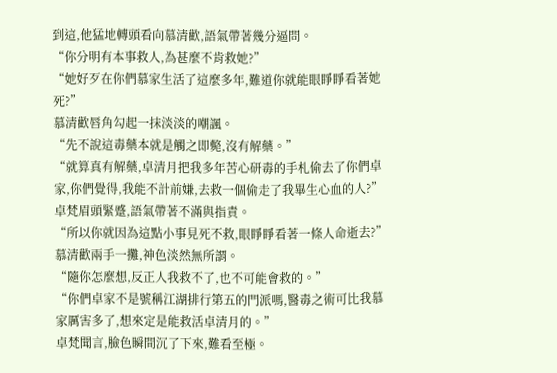到這,他猛地轉頭看向慕清歡,語氣帶著幾分逼問。
“你分明有本事救人,為甚麼不肯救她?”
“她好歹在你們慕家生活了這麼多年,難道你就能眼睜睜看著她死?”
慕清歡唇角勾起一抹淡淡的嘲諷。
“先不說這毒藥本就是觸之即斃,沒有解藥。”
“就算真有解藥,卓清月把我多年苦心研毒的手札偷去了你們卓家,你們覺得,我能不計前嫌,去救一個偷走了我畢生心血的人?”
卓梵眉頭緊蹙,語氣帶著不滿與指責。
“所以你就因為這點小事見死不救,眼睜睜看著一條人命逝去?”
慕清歡兩手一攤,神色淡然無所謂。
“隨你怎麼想,反正人我救不了,也不可能會救的。”
“你們卓家不是號稱江湖排行第五的門派嗎,醫毒之術可比我慕家厲害多了,想來定是能救活卓清月的。”
卓梵聞言,臉色瞬間沉了下來,難看至極。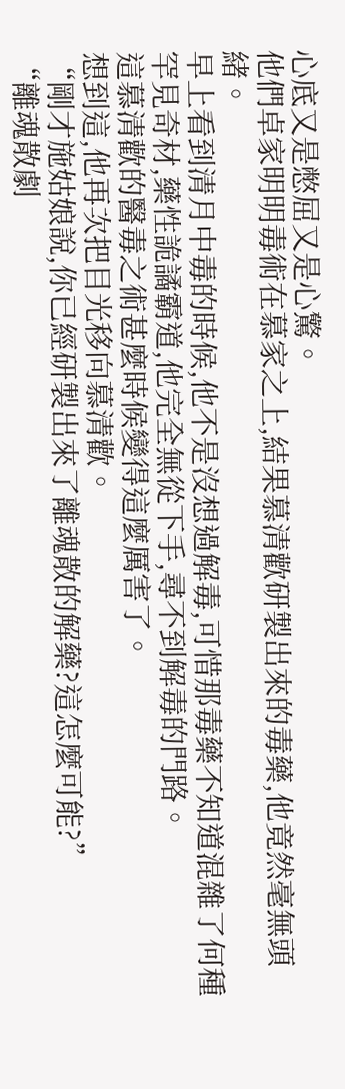心底又是憋屈又是心驚。
他們卓家明明毒術在慕家之上,結果慕清歡研製出來的毒藥,他竟然毫無頭緒。
早上看到清月中毒的時候,他不是沒想過解毒,可惜那毒藥不知道混雜了何種罕見奇材,藥性詭譎霸道,他完全無從下手,尋不到解毒的門路。
這慕清歡的醫毒之術甚麼時候變得這麼厲害了。
想到這,他再次把目光移向慕清歡。
“剛才施姑娘說,你已經研製出來了離魂散的解藥?這怎麼可能?”
“離魂散劇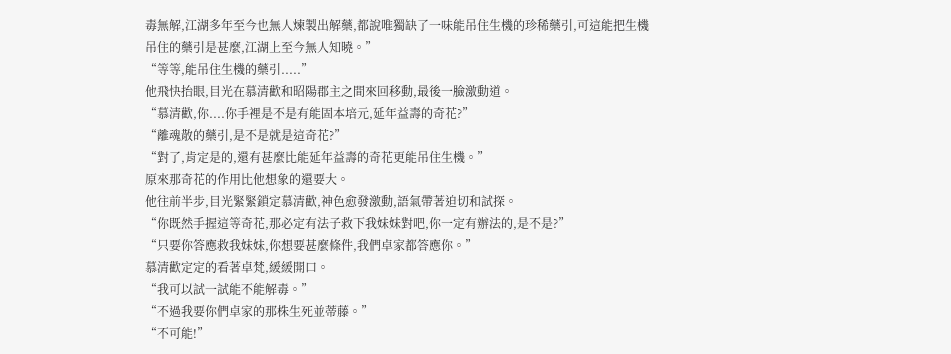毒無解,江湖多年至今也無人煉製出解藥,都說唯獨缺了一味能吊住生機的珍稀藥引,可這能把生機吊住的藥引是甚麼,江湖上至今無人知曉。”
“等等,能吊住生機的藥引.....”
他飛快抬眼,目光在慕清歡和昭陽郡主之間來回移動,最後一臉激動道。
“慕清歡,你....你手裡是不是有能固本培元,延年益壽的奇花?”
“離魂散的藥引,是不是就是這奇花?”
“對了,肯定是的,還有甚麼比能延年益壽的奇花更能吊住生機。”
原來那奇花的作用比他想象的還要大。
他往前半步,目光緊緊鎖定慕清歡,神色愈發激動,語氣帶著迫切和試探。
“你既然手握這等奇花,那必定有法子救下我妹妹對吧,你一定有辦法的,是不是?”
“只要你答應救我妹妹,你想要甚麼條件,我們卓家都答應你。”
慕清歡定定的看著卓梵,緩緩開口。
“我可以試一試能不能解毒。”
“不過我要你們卓家的那株生死並蒂藤。”
“不可能!”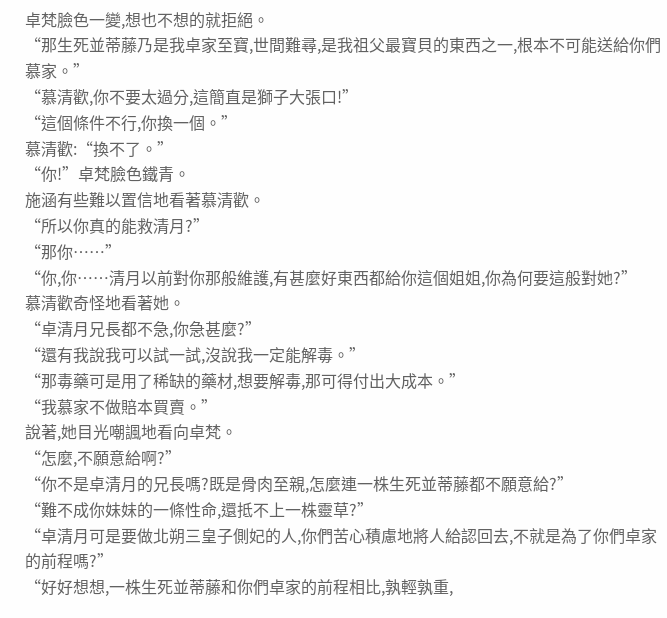卓梵臉色一變,想也不想的就拒絕。
“那生死並蒂藤乃是我卓家至寶,世間難尋,是我祖父最寶貝的東西之一,根本不可能送給你們慕家。”
“慕清歡,你不要太過分,這簡直是獅子大張口!”
“這個條件不行,你換一個。”
慕清歡:“換不了。”
“你!”卓梵臉色鐵青。
施涵有些難以置信地看著慕清歡。
“所以你真的能救清月?”
“那你……”
“你,你……清月以前對你那般維護,有甚麼好東西都給你這個姐姐,你為何要這般對她?”
慕清歡奇怪地看著她。
“卓清月兄長都不急,你急甚麼?”
“還有我說我可以試一試,沒說我一定能解毒。”
“那毒藥可是用了稀缺的藥材,想要解毒,那可得付出大成本。”
“我慕家不做賠本買賣。”
說著,她目光嘲諷地看向卓梵。
“怎麼,不願意給啊?”
“你不是卓清月的兄長嗎?既是骨肉至親,怎麼連一株生死並蒂藤都不願意給?”
“難不成你妹妹的一條性命,還抵不上一株靈草?”
“卓清月可是要做北朔三皇子側妃的人,你們苦心積慮地將人給認回去,不就是為了你們卓家的前程嗎?”
“好好想想,一株生死並蒂藤和你們卓家的前程相比,孰輕孰重,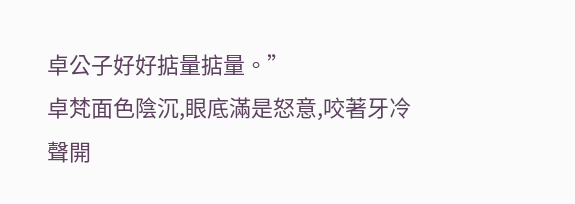卓公子好好掂量掂量。”
卓梵面色陰沉,眼底滿是怒意,咬著牙冷聲開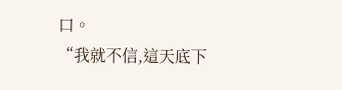口。
“我就不信,這天底下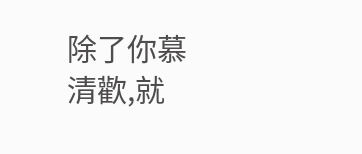除了你慕清歡,就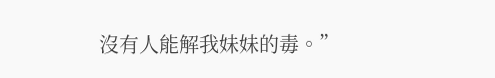沒有人能解我妹妹的毒。”